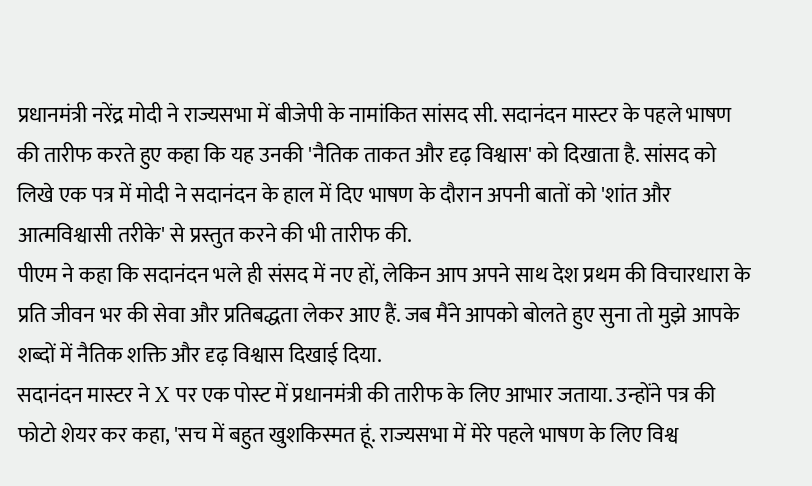प्रधानमंत्री नरेंद्र मोदी ने राज्यसभा में बीजेपी के नामांकित सांसद सी. सदानंदन मास्टर के पहले भाषण की तारीफ करते हुए कहा कि यह उनकी 'नैतिक ताकत और दृढ़ विश्वास' को दिखाता है. सांसद को लिखे एक पत्र में मोदी ने सदानंदन के हाल में दिए भाषण के दौरान अपनी बातों को 'शांत और आत्मविश्वासी तरीके' से प्रस्तुत करने की भी तारीफ की.
पीएम ने कहा कि सदानंदन भले ही संसद में नए हों, लेकिन आप अपने साथ देश प्रथम की विचारधारा के प्रति जीवन भर की सेवा और प्रतिबद्धता लेकर आए हैं. जब मैंने आपको बोलते हुए सुना तो मुझे आपके शब्दों में नैतिक शक्ति और दृढ़ विश्वास दिखाई दिया.
सदानंदन मास्टर ने X पर एक पोस्ट में प्रधानमंत्री की तारीफ के लिए आभार जताया. उन्होंने पत्र की फोटो शेयर कर कहा, 'सच में बहुत खुशकिस्मत हूं. राज्यसभा में मेरे पहले भाषण के लिए विश्व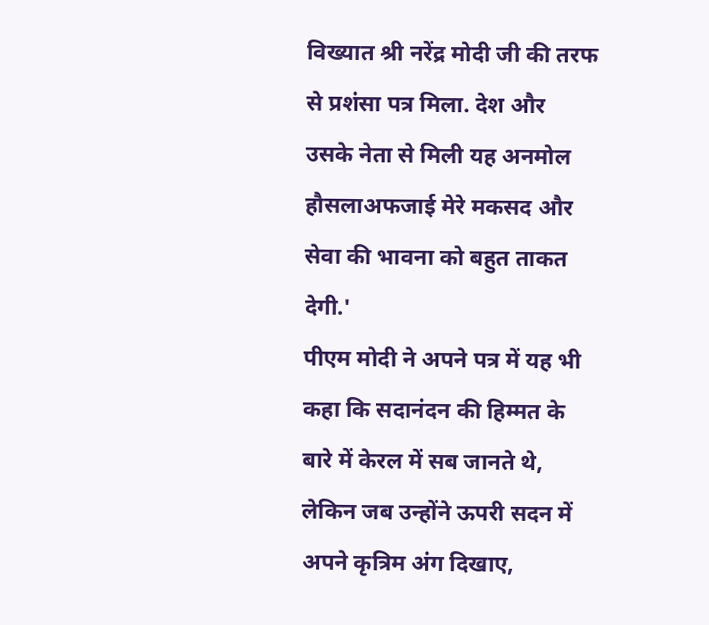विख्यात श्री नरेंद्र मोदी जी की तरफ से प्रशंसा पत्र मिला. देश और उसके नेता से मिली यह अनमोल हौसलाअफजाई मेरे मकसद और सेवा की भावना को बहुत ताकत देगी.'
पीएम मोदी ने अपने पत्र में यह भी कहा कि सदानंदन की हिम्मत के बारे में केरल में सब जानते थे, लेकिन जब उन्होंने ऊपरी सदन में अपने कृत्रिम अंग दिखाए,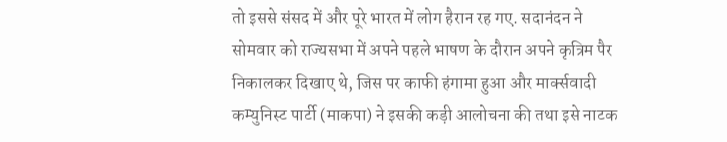तो इससे संसद में और पूरे भारत में लोग हैरान रह गए. सदानंदन ने सोमवार को राज्यसभा में अपने पहले भाषण के दौरान अपने कृत्रिम पैर निकालकर दिखाए थे, जिस पर काफी हंगामा हुआ और मार्क्सवादी कम्युनिस्ट पार्टी (माकपा) ने इसकी कड़ी आलोचना की तथा इसे नाटक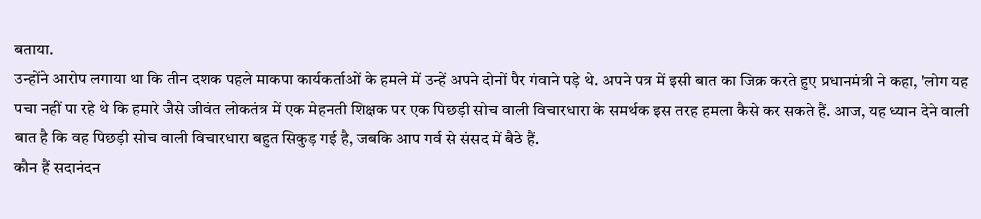बताया.
उन्होंने आरोप लगाया था कि तीन दशक पहले माकपा कार्यकर्ताओं के हमले में उन्हें अपने दोनों पैर गंवाने पड़े थे. अपने पत्र में इसी बात का जिक्र करते हुए प्रधानमंत्री ने कहा, 'लोग यह पचा नहीं पा रहे थे कि हमारे जैसे जीवंत लोकतंत्र में एक मेहनती शिक्षक पर एक पिछड़ी सोच वाली विचारधारा के समर्थक इस तरह हमला कैसे कर सकते हैं. आज, यह ध्यान देने वाली बात है कि वह पिछड़ी सोच वाली विचारधारा बहुत सिकुड़ गई है, जबकि आप गर्व से संसद में बैठे हैं.
कौन हैं सदानंदन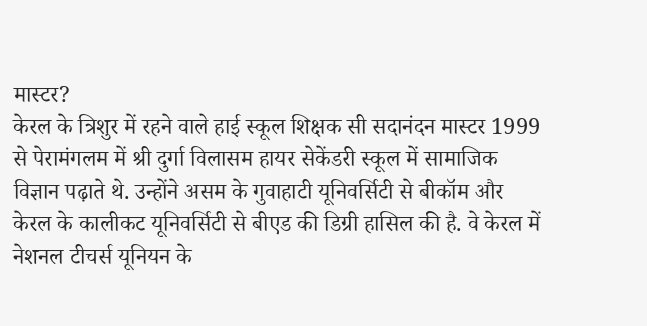मास्टर?
केरल के त्रिशुर में रहने वाले हाई स्कूल शिक्षक सी सदानंदन मास्टर 1999 से पेरामंगलम में श्री दुर्गा विलासम हायर सेकेंडरी स्कूल में सामाजिक विज्ञान पढ़ाते थे. उन्होंने असम के गुवाहाटी यूनिवर्सिटी से बीकॉम और केरल के कालीकट यूनिवर्सिटी से बीएड की डिग्री हासिल की है. वे केरल में नेशनल टीचर्स यूनियन के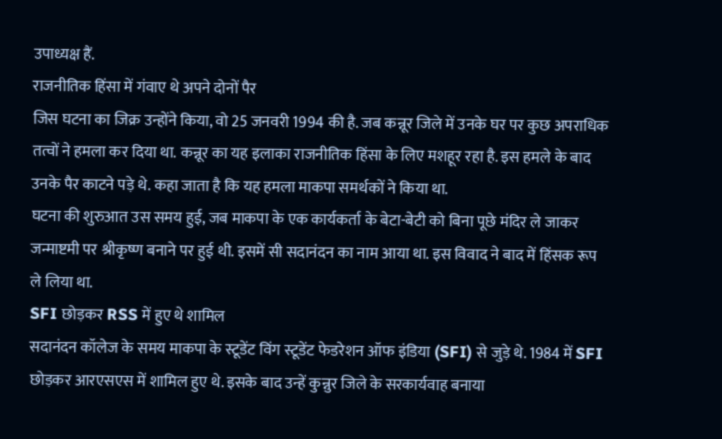उपाध्यक्ष हैं.
राजनीतिक हिंसा में गंवाए थे अपने दोनों पैर
जिस घटना का जिक्र उन्होंने किया, वो 25 जनवरी 1994 की है. जब कन्नूर जिले में उनके घर पर कुछ अपराधिक तत्वों ने हमला कर दिया था. कन्नूर का यह इलाका राजनीतिक हिंसा के लिए मशहूर रहा है. इस हमले के बाद उनके पैर काटने पड़े थे. कहा जाता है कि यह हमला माकपा समर्थकों ने किया था.
घटना की शुरुआत उस समय हुई, जब माकपा के एक कार्यकर्ता के बेटा-बेटी को बिना पूछे मंदिर ले जाकर जन्माष्टमी पर श्रीकृष्ण बनाने पर हुई थी. इसमें सी सदानंदन का नाम आया था. इस विवाद ने बाद में हिंसक रूप ले लिया था.
SFI छोड़कर RSS में हुए थे शामिल
सदानंदन कॉलेज के समय माकपा के स्टूडेंट विंग स्टूडेंट फेडरेशन ऑफ इंडिया (SFI) से जुड़े थे. 1984 में SFI छोड़कर आरएसएस में शामिल हुए थे. इसके बाद उन्हें कुन्नुर जिले के सरकार्यवाह बनाया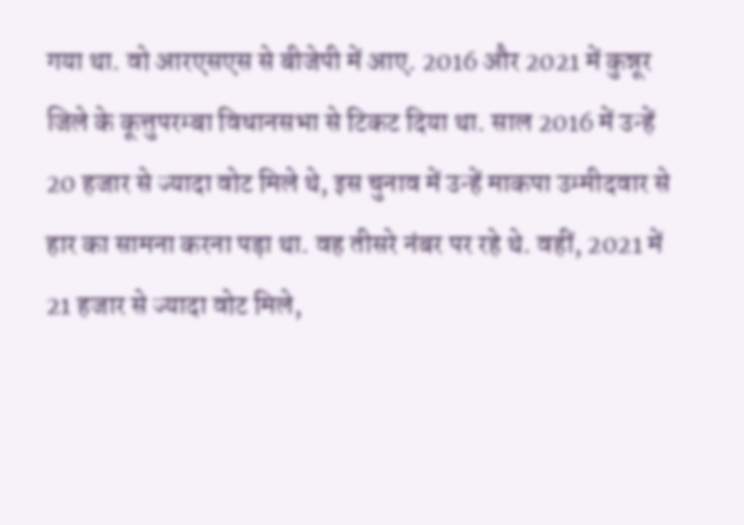गया था. वो आरएसएस से बीजेपी में आए. 2016 और 2021 में कुन्नूर जिले के कूत्तुपरम्बा विधानसभा से टिकट दिया था. साल 2016 में उन्हें 20 हजार से ज्यादा वोट मिले थे, इस चुनाव में उन्हें माकपा उम्मीदवार से हार का सामना करना पड़ा था. वह तीसरे नंबर पर रहे थे. वहीं, 2021 में 21 हजार से ज्यादा वोट मिले,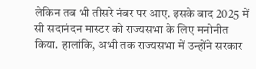लेकिन तब भी तीसरे नंबर पर आए. इसके बाद 2025 में सी सदानंदन मास्टर को राज्यसभा के लिए मनोनीत किया. हालांकि, अभी तक राज्यसभा में उन्होंने सरकार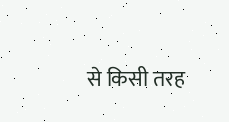से किसी तरह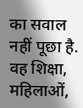का सवाल नहीं पूछा है. वह शिक्षा, महिलाओं,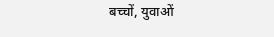बच्चों, युवाओं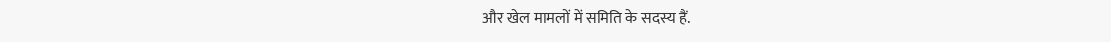और खेल मामलों में समिति के सदस्य हैं.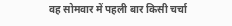वह सोमवार में पहली बार किसी चर्चा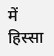में हिस्सा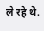ले रहे थे.